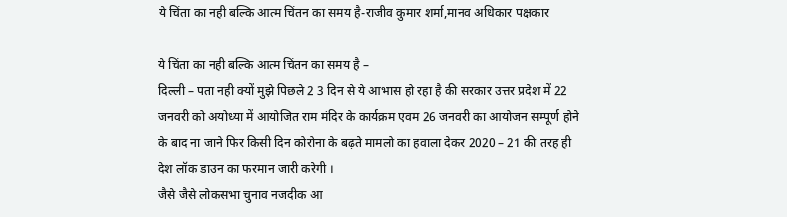ये चिंता का नही बल्कि आत्म चिंतन का समय है-राजीव कुमार शर्मा,मानव अधिकार पक्षकार

ये चिंता का नही बल्कि आत्म चिंतन का समय है –
दिल्ली – पता नही क्यों मुझे पिछले 2 3 दिन से ये आभास हो रहा है की सरकार उत्तर प्रदेश में 22 जनवरी को अयोध्या में आयोजित राम मंदिर के कार्यक्रम एवम 26 जनवरी का आयोजन सम्पूर्ण होने के बाद ना जाने फिर किसी दिन कोरोना के बढ़ते मामलो का हवाला देकर 2020 – 21 की तरह ही देश लॉक डाउन का फरमान जारी करेगी ।
जैसे जैसे लोकसभा चुनाव नजदीक आ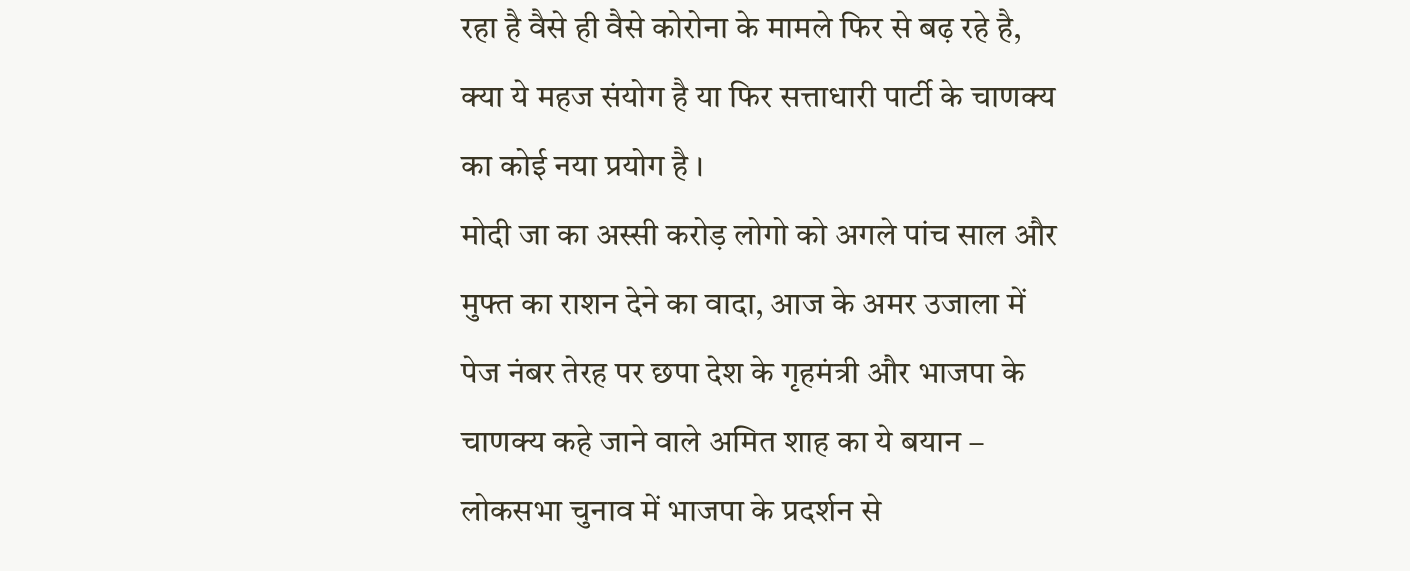रहा है वैसे ही वैसे कोरोना के मामले फिर से बढ़ रहे है,
क्या ये महज संयोग है या फिर सत्ताधारी पार्टी के चाणक्य का कोई नया प्रयोग है ।
मोदी जा का अस्सी करोड़ लोगो को अगले पांच साल और मुफ्त का राशन देने का वादा, आज के अमर उजाला में पेज नंबर तेरह पर छपा देश के गृहमंत्री और भाजपा के चाणक्य कहे जाने वाले अमित शाह का ये बयान – लोकसभा चुनाव में भाजपा के प्रदर्शन से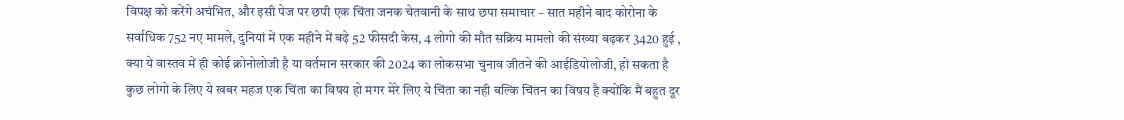विपक्ष को करेंगे अचंभित, और इसी पेज पर छपी एक चिंता जनक चेतवानी के साथ छपा समाचार – सात महीने बाद कोरोना के सर्वाधिक 752 नए मामले, दुनियां में एक महीने में बढ़े 52 फीसदी केस, 4 लोगो की मौत सक्रिय मामलो की संख्या बढ़कर 3420 हुई , क्या ये वास्तव में ही कोई क्रोनोलोजी है या वर्तमान सरकार की 2024 का लोकसभा चुनाव जीतने की आईडियोलोजी, हो सकता है कुछ लोगो के लिए ये खबर महज एक चिंता का विषय हो मगर मेरे लिए ये चिंता का नही बल्कि चिंतन का विषय है क्योंकि मैं बहुत दूर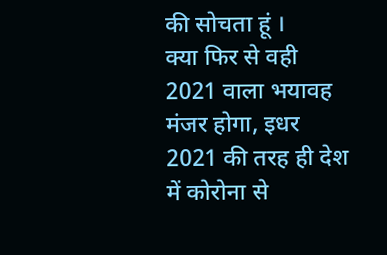की सोचता हूं ।
क्या फिर से वही 2021 वाला भयावह मंजर होगा, इधर 2021 की तरह ही देश में कोरोना से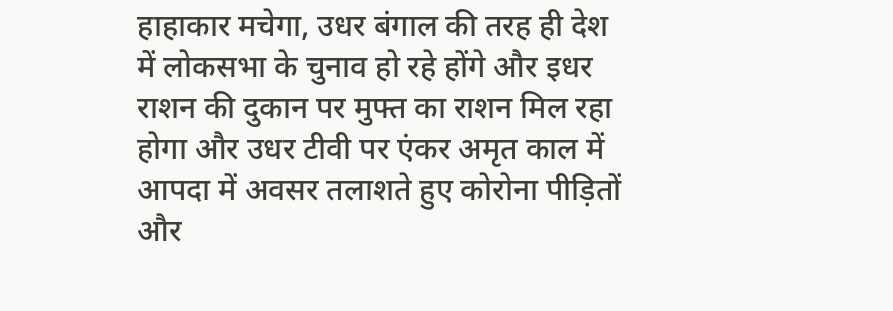हाहाकार मचेगा, उधर बंगाल की तरह ही देश में लोकसभा के चुनाव हो रहे होंगे और इधर राशन की दुकान पर मुफ्त का राशन मिल रहा होगा और उधर टीवी पर एंकर अमृत काल में आपदा में अवसर तलाशते हुए कोरोना पीड़ितों और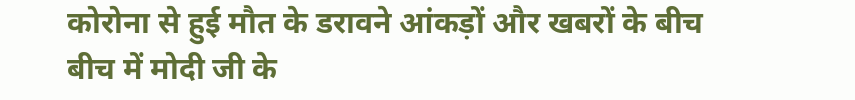कोरोना से हुई मौत के डरावने आंकड़ों और खबरों के बीच बीच में मोदी जी के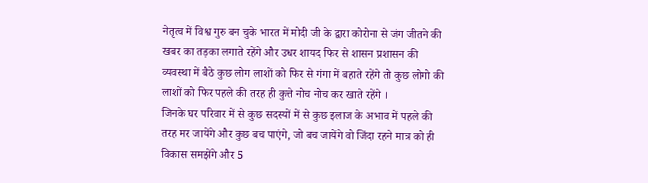नेतृत्व में विश्व गुरु बन चुके भारत में मोदी जी के द्वारा कोरोना से जंग जीतने की खबर का तड़का लगाते रहेंगे और उधर शायद फिर से शासन प्रशासन की व्यवस्था में बैठे कुछ लोग लाशों को फिर से गंगा में बहाते रहेंगे तो कुछ लोगो की लाशों को फिर पहले की तरह ही कुत्ते नोच नोच कर खाते रहेंगे ।
जिनके घर परिवार में से कुछ सदस्यों में से कुछ इलाज के अभाव में पहले की तरह मर जायेंगे और कुछ बच पाएंगे, जो बच जायेंगे वो जिंदा रहने मात्र को ही विकास समझेंगे और 5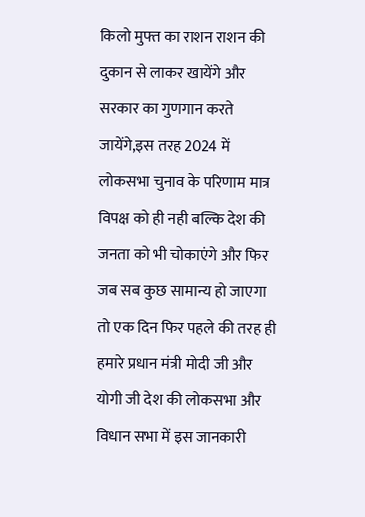किलो मुफ्त का राशन राशन की दुकान से लाकर खायेंगे और सरकार का गुणगान करते जायेंगे,इस तरह 2024 में लोकसभा चुनाव के परिणाम मात्र विपक्ष को ही नही बल्कि देश की जनता को भी चोकाएंगे और फिर जब सब कुछ सामान्य हो जाएगा तो एक दिन फिर पहले की तरह ही हमारे प्रधान मंत्री मोदी जी और योगी जी देश की लोकसभा और विधान सभा में इस जानकारी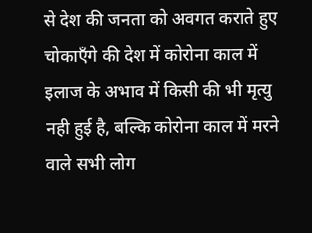से देश की जनता को अवगत कराते हुए चोकाएँगे की देश में कोरोना काल में इलाज के अभाव में किसी की भी मृत्यु नही हुई है, बल्कि कोरोना काल में मरने वाले सभी लोग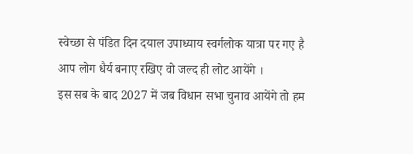स्वेच्छा से पंडित दिन दयाल उपाध्याय स्वर्गलोक यात्रा पर गए है आप लोग धैर्य बनाए रखिए वो जल्द ही लोट आयेंगे ।
इस सब के बाद 2027 में जब विधान सभा चुनाव आयेंगे तो हम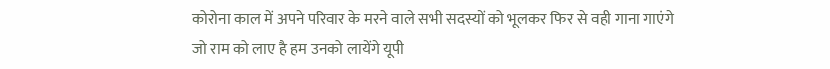कोरोना काल में अपने परिवार के मरने वाले सभी सदस्यों को भूलकर फिर से वही गाना गाएंगे जो राम को लाए है हम उनको लायेंगे यूपी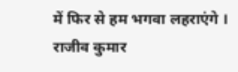में फिर से हम भगवा लहराएंगे ।
राजीव कुमार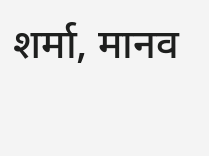शर्मा, मानव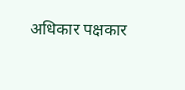अधिकार पक्षकार